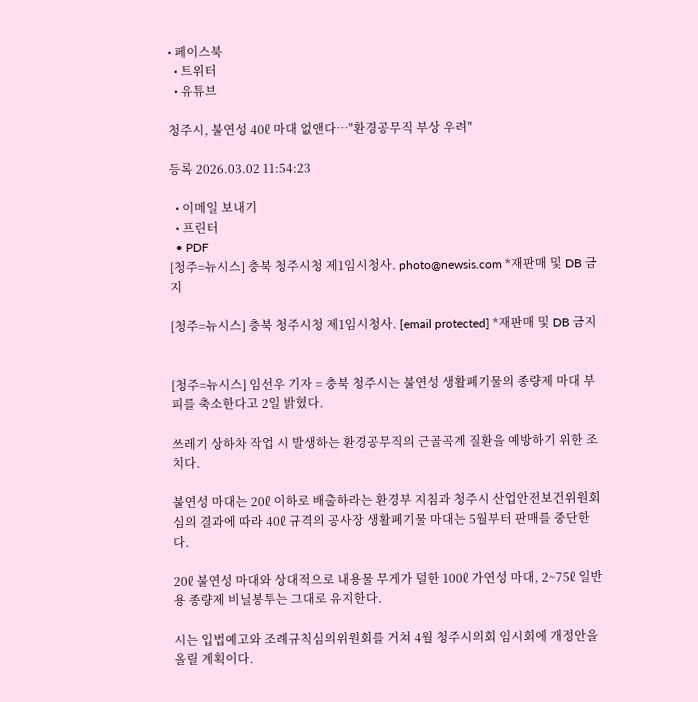• 페이스북
  • 트위터
  • 유튜브

청주시, 불연성 40ℓ 마대 없앤다…"환경공무직 부상 우려"

등록 2026.03.02 11:54:23

  • 이메일 보내기
  • 프린터
  • PDF
[청주=뉴시스] 충북 청주시청 제1임시청사. photo@newsis.com *재판매 및 DB 금지

[청주=뉴시스] 충북 청주시청 제1임시청사. [email protected] *재판매 및 DB 금지


[청주=뉴시스] 임선우 기자 = 충북 청주시는 불연성 생활폐기물의 종량제 마대 부피를 축소한다고 2일 밝혔다.

쓰레기 상하차 작업 시 발생하는 환경공무직의 근골곡계 질환을 예방하기 위한 조치다.

불연성 마대는 20ℓ 이하로 배출하라는 환경부 지침과 청주시 산업안전보건위원회 심의 결과에 따라 40ℓ 규격의 공사장 생활폐기물 마대는 5월부터 판매를 중단한다.

20ℓ 불연성 마대와 상대적으로 내용물 무게가 덜한 100ℓ 가연성 마대, 2~75ℓ 일반용 종량제 비닐봉투는 그대로 유지한다.

시는 입법예고와 조례규칙심의위원회를 거쳐 4월 청주시의회 임시회에 개정안을 올릴 계획이다.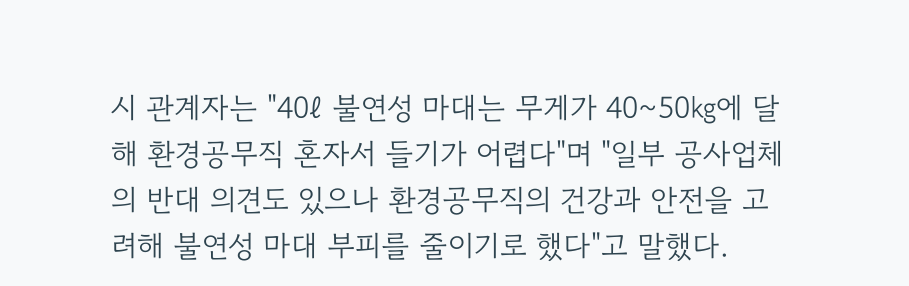시 관계자는 "40ℓ 불연성 마대는 무게가 40~50㎏에 달해 환경공무직 혼자서 들기가 어렵다"며 "일부 공사업체의 반대 의견도 있으나 환경공무직의 건강과 안전을 고려해 불연성 마대 부피를 줄이기로 했다"고 말했다.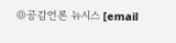◎공감언론 뉴시스 [email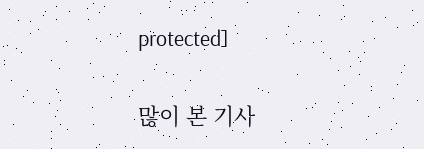protected]

많이 본 기사